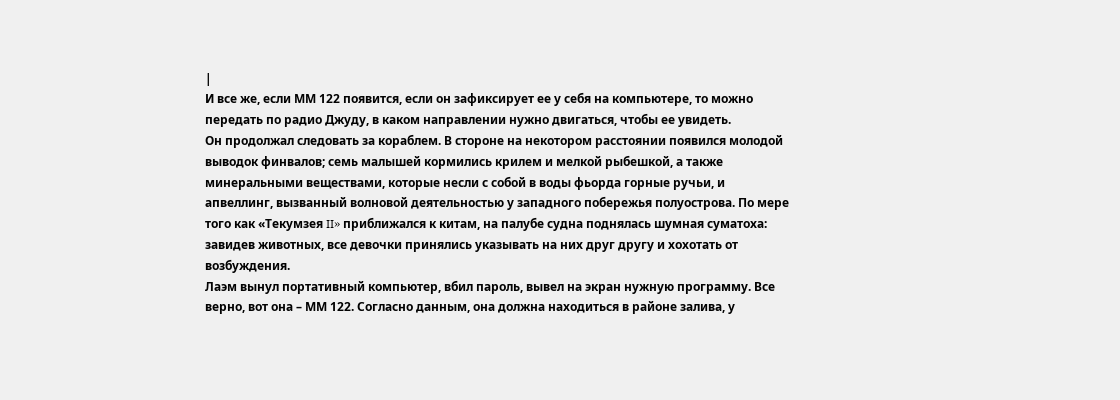|
И все же, если ММ 122 появится, если он зафиксирует ее у себя на компьютере, то можно передать по радио Джуду, в каком направлении нужно двигаться, чтобы ее увидеть.
Он продолжал следовать за кораблем. В стороне на некотором расстоянии появился молодой выводок финвалов; семь малышей кормились крилем и мелкой рыбешкой, а также минеральными веществами, которые несли с собой в воды фьорда горные ручьи, и апвеллинг, вызванный волновой деятельностью у западного побережья полуострова. По мере того как «Текумзея II» приближался к китам, на палубе судна поднялась шумная суматоха: завидев животных, все девочки принялись указывать на них друг другу и хохотать от возбуждения.
Лаэм вынул портативный компьютер, вбил пароль, вывел на экран нужную программу. Все верно, вот она – ММ 122. Согласно данным, она должна находиться в районе залива, у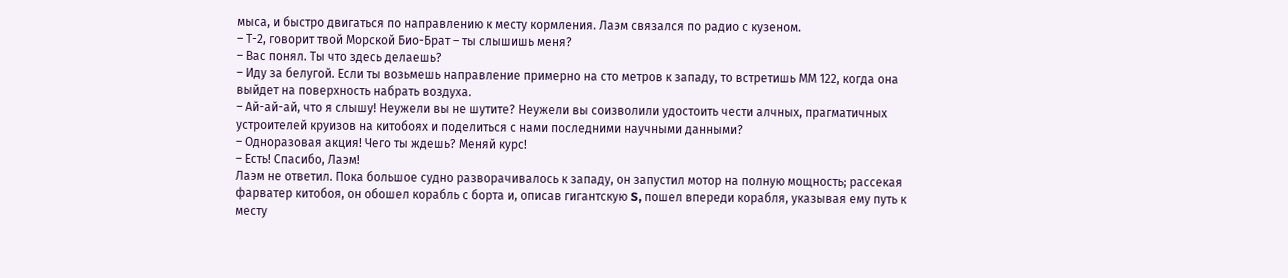мыса, и быстро двигаться по направлению к месту кормления. Лаэм связался по радио с кузеном.
– Т-2, говорит твой Морской Био-Брат – ты слышишь меня?
– Вас понял. Ты что здесь делаешь?
– Иду за белугой. Если ты возьмешь направление примерно на сто метров к западу, то встретишь ММ 122, когда она выйдет на поверхность набрать воздуха.
– Ай-ай-ай, что я слышу! Неужели вы не шутите? Неужели вы соизволили удостоить чести алчных, прагматичных устроителей круизов на китобоях и поделиться с нами последними научными данными?
– Одноразовая акция! Чего ты ждешь? Меняй курс!
– Есть! Спасибо, Лаэм!
Лаэм не ответил. Пока большое судно разворачивалось к западу, он запустил мотор на полную мощность; рассекая фарватер китобоя, он обошел корабль с борта и, описав гигантскую S, пошел впереди корабля, указывая ему путь к месту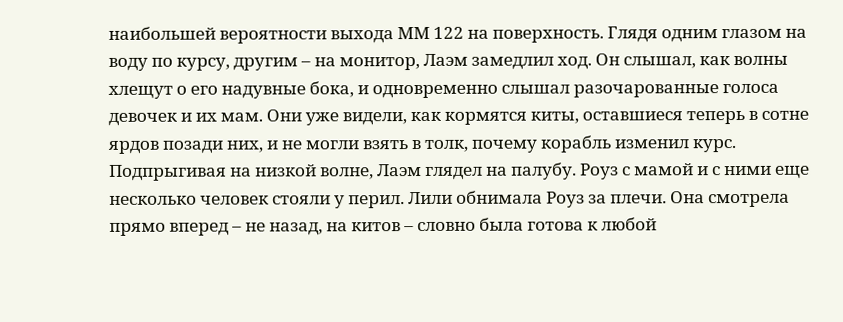наибольшей вероятности выхода ММ 122 на поверхность. Глядя одним глазом на воду по курсу, другим – на монитор, Лаэм замедлил ход. Он слышал, как волны хлещут о его надувные бока, и одновременно слышал разочарованные голоса девочек и их мам. Они уже видели, как кормятся киты, оставшиеся теперь в сотне ярдов позади них, и не могли взять в толк, почему корабль изменил курс. Подпрыгивая на низкой волне, Лаэм глядел на палубу. Роуз с мамой и с ними еще несколько человек стояли у перил. Лили обнимала Роуз за плечи. Она смотрела прямо вперед – не назад, на китов – словно была готова к любой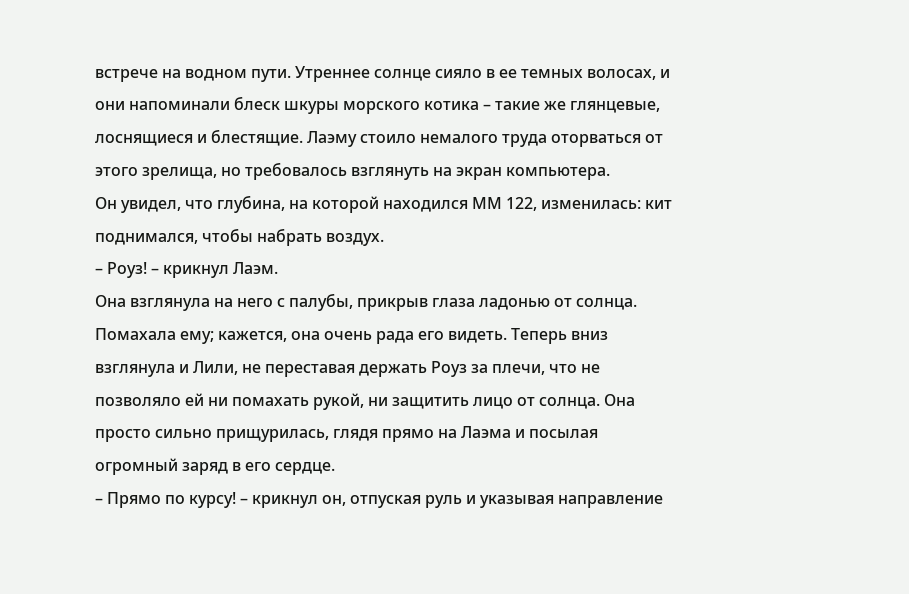встрече на водном пути. Утреннее солнце сияло в ее темных волосах, и они напоминали блеск шкуры морского котика – такие же глянцевые, лоснящиеся и блестящие. Лаэму стоило немалого труда оторваться от этого зрелища, но требовалось взглянуть на экран компьютера.
Он увидел, что глубина, на которой находился ММ 122, изменилась: кит поднимался, чтобы набрать воздух.
– Роуз! – крикнул Лаэм.
Она взглянула на него с палубы, прикрыв глаза ладонью от солнца. Помахала ему; кажется, она очень рада его видеть. Теперь вниз взглянула и Лили, не переставая держать Роуз за плечи, что не позволяло ей ни помахать рукой, ни защитить лицо от солнца. Она просто сильно прищурилась, глядя прямо на Лаэма и посылая огромный заряд в его сердце.
– Прямо по курсу! – крикнул он, отпуская руль и указывая направление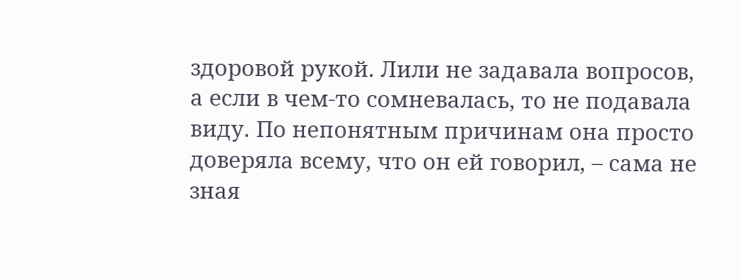здоровой рукой. Лили не задавала вопросов, а если в чем-то сомневалась, то не подавала виду. По непонятным причинам она просто доверяла всему, что он ей говорил, – сама не зная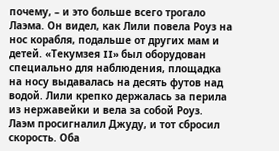почему, – и это больше всего трогало Лаэма. Он видел, как Лили повела Роуз на нос корабля, подальше от других мам и детей. «Текумзея II» был оборудован специально для наблюдения, площадка на носу выдавалась на десять футов над водой. Лили крепко держалась за перила из нержавейки и вела за собой Роуз.
Лаэм просигналил Джуду, и тот сбросил скорость. Оба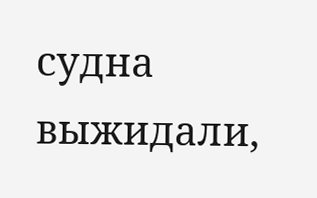судна выжидали,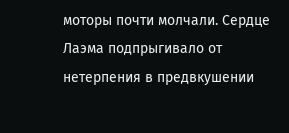моторы почти молчали. Сердце Лаэма подпрыгивало от нетерпения в предвкушении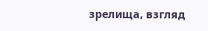зрелища, взгляд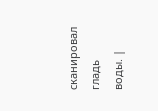сканировал гладь воды. |